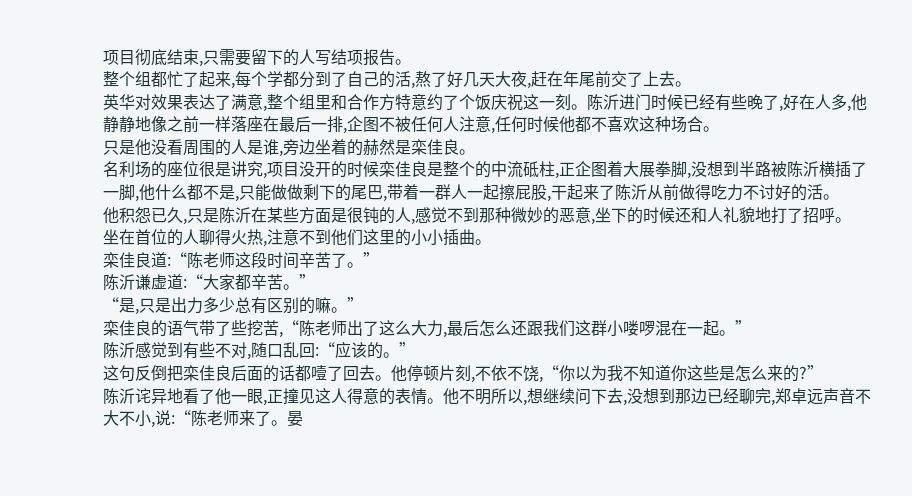项目彻底结束,只需要留下的人写结项报告。
整个组都忙了起来,每个学都分到了自己的活,熬了好几天大夜,赶在年尾前交了上去。
英华对效果表达了满意,整个组里和合作方特意约了个饭庆祝这一刻。陈沂进门时候已经有些晚了,好在人多,他静静地像之前一样落座在最后一排,企图不被任何人注意,任何时候他都不喜欢这种场合。
只是他没看周围的人是谁,旁边坐着的赫然是栾佳良。
名利场的座位很是讲究,项目没开的时候栾佳良是整个的中流砥柱,正企图着大展拳脚,没想到半路被陈沂横插了一脚,他什么都不是,只能做做剩下的尾巴,带着一群人一起擦屁股,干起来了陈沂从前做得吃力不讨好的活。
他积怨已久,只是陈沂在某些方面是很钝的人,感觉不到那种微妙的恶意,坐下的时候还和人礼貌地打了招呼。
坐在首位的人聊得火热,注意不到他们这里的小小插曲。
栾佳良道:“陈老师这段时间辛苦了。”
陈沂谦虚道:“大家都辛苦。”
“是,只是出力多少总有区别的嘛。”
栾佳良的语气带了些挖苦,“陈老师出了这么大力,最后怎么还跟我们这群小喽啰混在一起。”
陈沂感觉到有些不对,随口乱回:“应该的。”
这句反倒把栾佳良后面的话都噎了回去。他停顿片刻,不依不饶,“你以为我不知道你这些是怎么来的?”
陈沂诧异地看了他一眼,正撞见这人得意的表情。他不明所以,想继续问下去,没想到那边已经聊完,郑卓远声音不大不小,说:“陈老师来了。晏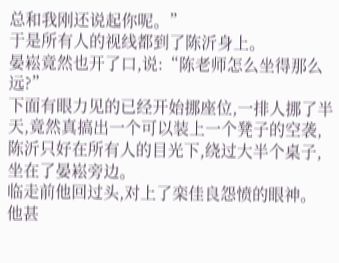总和我刚还说起你呢。”
于是所有人的视线都到了陈沂身上。
晏崧竟然也开了口,说:“陈老师怎么坐得那么远?”
下面有眼力见的已经开始挪座位,一排人挪了半天,竟然真搞出一个可以装上一个凳子的空袭,陈沂只好在所有人的目光下,绕过大半个桌子,坐在了晏崧旁边。
临走前他回过头,对上了栾佳良怨愤的眼神。
他甚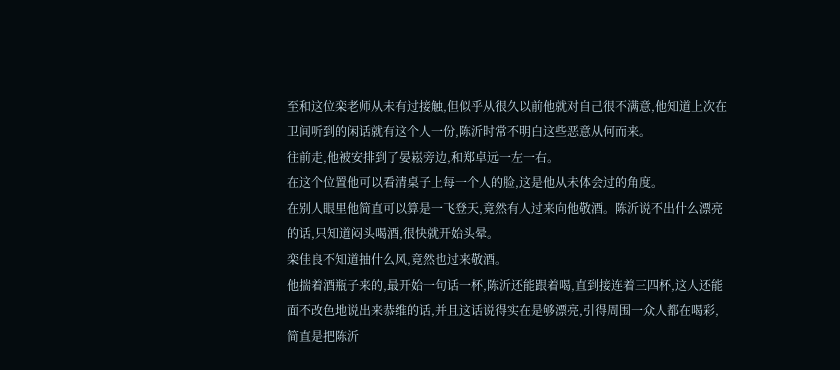至和这位栾老师从未有过接触,但似乎从很久以前他就对自己很不满意,他知道上次在卫间听到的闲话就有这个人一份,陈沂时常不明白这些恶意从何而来。
往前走,他被安排到了晏崧旁边,和郑卓远一左一右。
在这个位置他可以看清桌子上每一个人的脸,这是他从未体会过的角度。
在别人眼里他简直可以算是一飞登天,竟然有人过来向他敬酒。陈沂说不出什么漂亮的话,只知道闷头喝酒,很快就开始头晕。
栾佳良不知道抽什么风,竟然也过来敬酒。
他揣着酒瓶子来的,最开始一句话一杯,陈沂还能跟着喝,直到接连着三四杯,这人还能面不改色地说出来恭维的话,并且这话说得实在是够漂亮,引得周围一众人都在喝彩,简直是把陈沂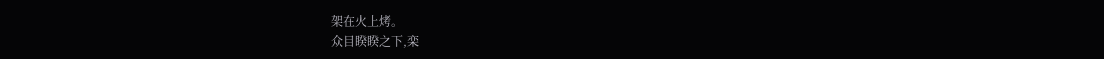架在火上烤。
众目睽睽之下,栾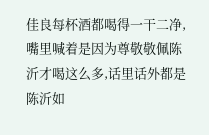佳良每杯酒都喝得一干二净,嘴里喊着是因为尊敬敬佩陈沂才喝这么多,话里话外都是陈沂如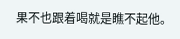果不也跟着喝就是瞧不起他。